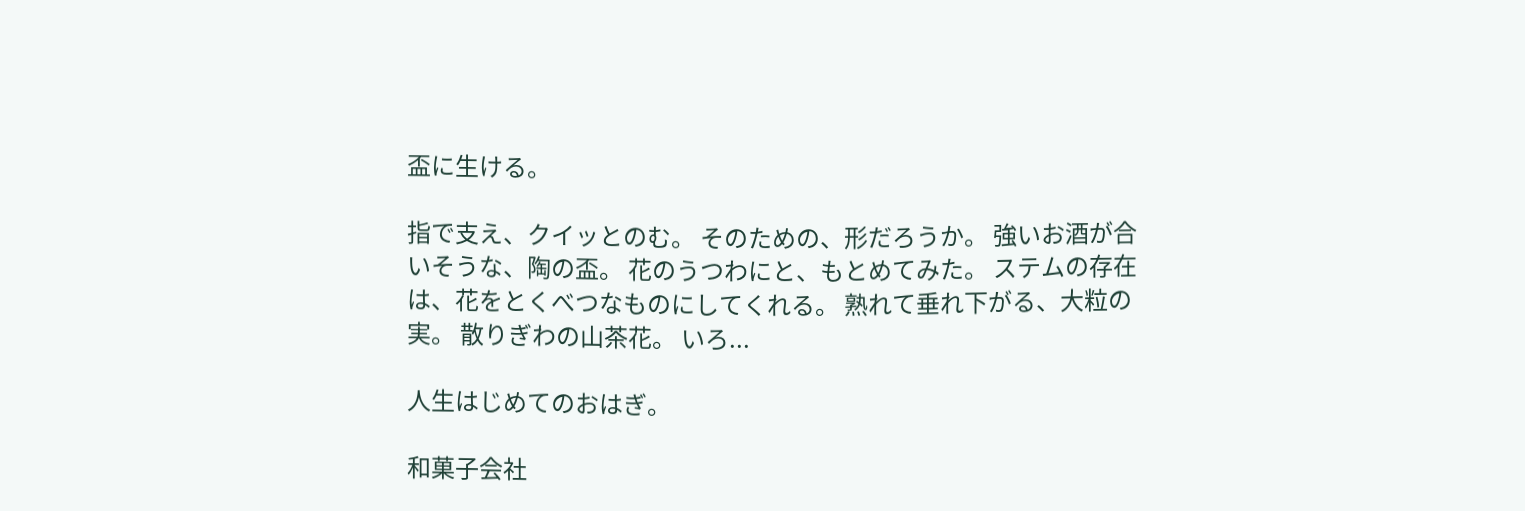盃に生ける。

指で支え、クイッとのむ。 そのための、形だろうか。 強いお酒が合いそうな、陶の盃。 花のうつわにと、もとめてみた。 ステムの存在は、花をとくべつなものにしてくれる。 熟れて垂れ下がる、大粒の実。 散りぎわの山茶花。 いろ...

人生はじめてのおはぎ。

和菓子会社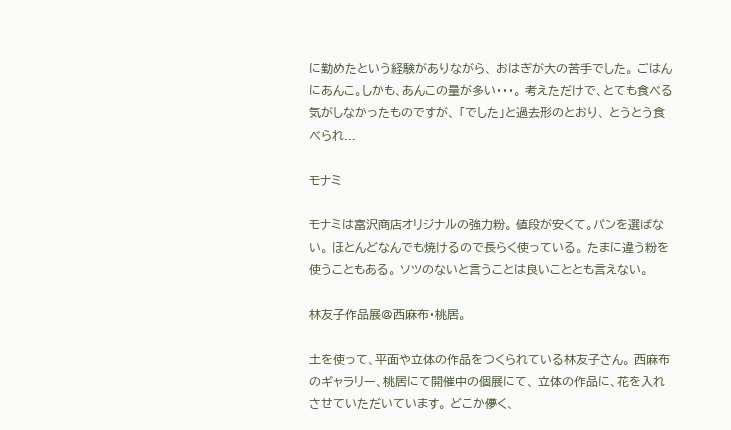に勤めたという経験がありながら、 おはぎが大の苦手でした。 ごはんにあんこ。しかも、あんこの量が多い・・・。 考えただけで、とても食べる気がしなかったものですが、 「でした」と過去形のとおり、 とうとう食べられ...

モナミ

モナミは富沢商店オリジナルの強力粉。 値段が安くて。パンを選ばない。 ほとんどなんでも焼けるので長らく使っている。 たまに違う粉を使うこともある。 ソツのないと言うことは良いこととも言えない。

林友子作品展@西麻布・桃居。

土を使って、平面や立体の作品をつくられている林友子さん。 西麻布のギャラリー、桃居にて開催中の個展にて、 立体の作品に、花を入れさせていただいています。 どこか儚く、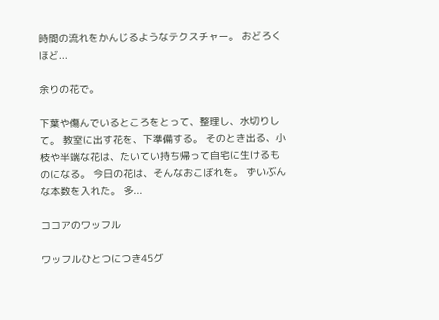時間の流れをかんじるようなテクスチャー。 おどろくほど...

余りの花で。

下葉や傷んでいるところをとって、整理し、水切りして。 教室に出す花を、下準備する。 そのとき出る、小枝や半端な花は、たいてい持ち帰って自宅に生けるものになる。 今日の花は、そんなおこぼれを。 ずいぶんな本数を入れた。 多...

ココアのワッフル

ワッフルひとつにつき45グ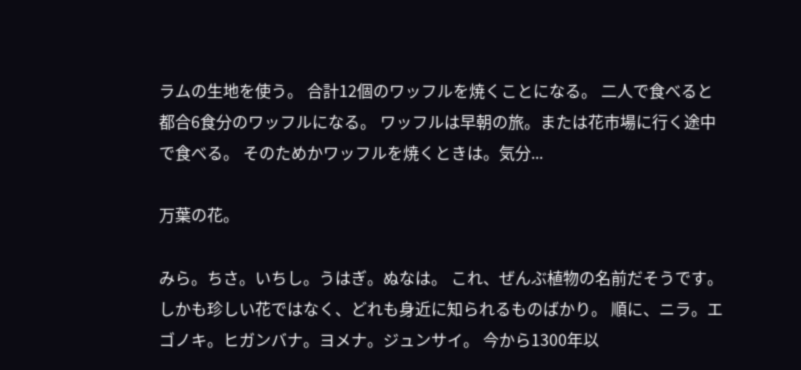ラムの生地を使う。 合計12個のワッフルを焼くことになる。 二人で食べると都合6食分のワッフルになる。 ワッフルは早朝の旅。または花市場に行く途中で食べる。 そのためかワッフルを焼くときは。気分...

万葉の花。

みら。ちさ。いちし。うはぎ。ぬなは。 これ、ぜんぶ植物の名前だそうです。 しかも珍しい花ではなく、どれも身近に知られるものばかり。 順に、ニラ。エゴノキ。ヒガンバナ。ヨメナ。ジュンサイ。 今から1300年以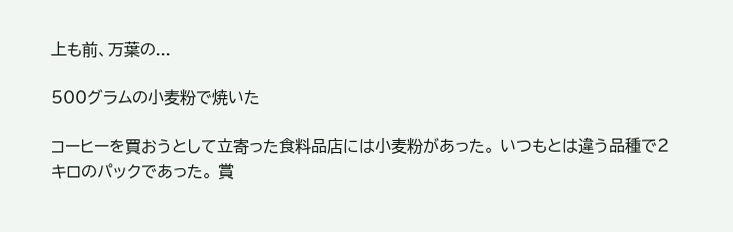上も前、万葉の...

500グラムの小麦粉で焼いた

コーヒーを買おうとして立寄った食料品店には小麦粉があった。 いつもとは違う品種で2キロのパックであった。 賞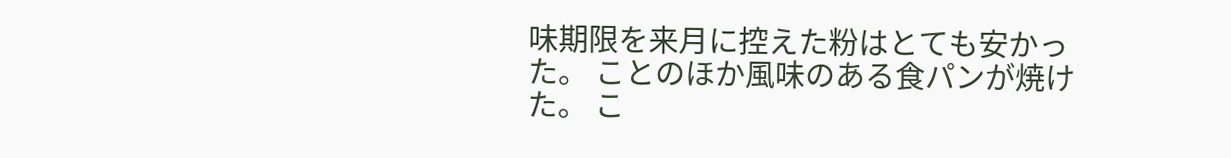味期限を来月に控えた粉はとても安かった。 ことのほか風味のある食パンが焼けた。 こ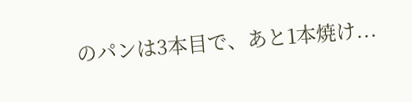のパンは3本目で、あと1本焼け...